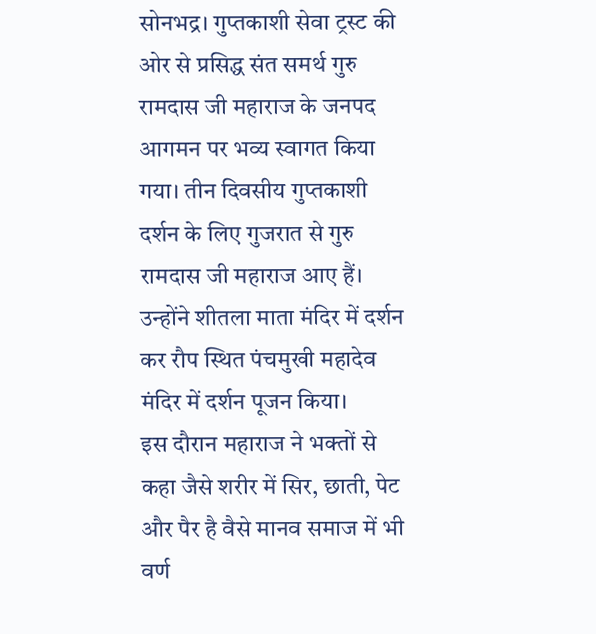सोनभद्र। गुप्तकाशी सेवा ट्रस्ट की ओर से प्रसिद्ध संत समर्थ गुरु रामदास जी महाराज के जनपद आगमन पर भव्य स्वागत किया गया। तीन दिवसीय गुप्तकाशी दर्शन के लिए गुजरात से गुरु रामदास जी महाराज आए हैं। उन्होंने शीतला माता मंदिर में दर्शन कर रौप स्थित पंचमुखी महादेव मंदिर में दर्शन पूजन किया।
इस दौरान महाराज ने भक्तों से कहा जैसे शरीर में सिर, छाती, पेट और पैर है वैसे मानव समाज में भी वर्ण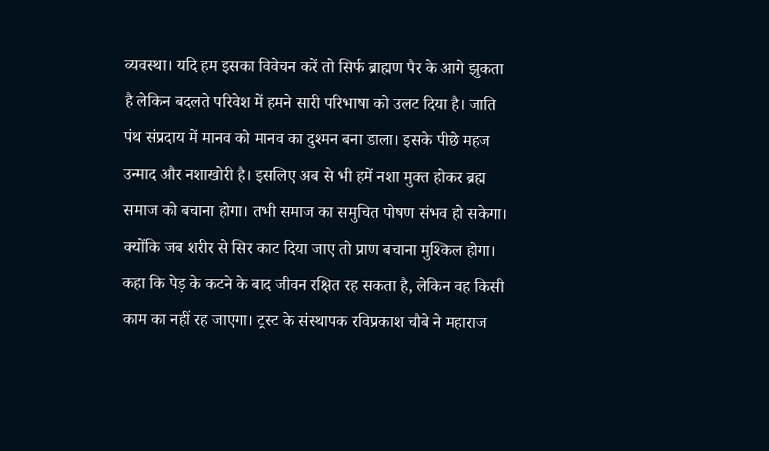व्यवस्था। यदि हम इसका विवेचन करें तो सिर्फ ब्राह्मण पैर के आगे झुकता है लेकिन बदलते परिवेश में हमने सारी परिभाषा को उलट दिया है। जाति पंथ संप्रदाय में मानव को मानव का दुश्मन बना डाला। इसके पीछे महज उन्माद और नशाखोरी है। इसलिए अब से भी हमें नशा मुक्त होकर ब्रह्म समाज को बचाना होगा। तभी समाज का समुचित पोषण संभव हो सकेगा। क्योंकि जब शरीर से सिर काट दिया जाए तो प्राण बचाना मुश्किल होगा। कहा कि पेड़ के कटने के बाद जीवन रक्षित रह सकता है, लेकिन वह किसी काम का नहीं रह जाएगा। ट्रस्ट के संस्थापक रविप्रकाश चौबे ने महाराज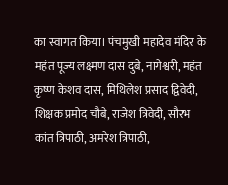का स्वागत किया। पंचमुखी महादेव मंदिर के महंत पूज्य लक्ष्मण दास दुबे, नागेश्वरी, महंत कृष्ण केशव दास, मिथिलेश प्रसाद द्विवेदी, शिक्षक प्रमोद चौबे, राजेश त्रिवेदी, सौरभ कांत त्रिपाठी, अमरेश त्रिपाठी,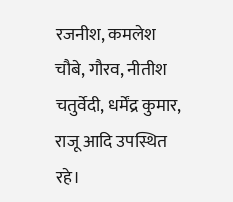रजनीश, कमलेश चौबे, गौरव, नीतीश चतुर्वेदी, धर्मेंद्र कुमार, राजू आदि उपस्थित रहे।